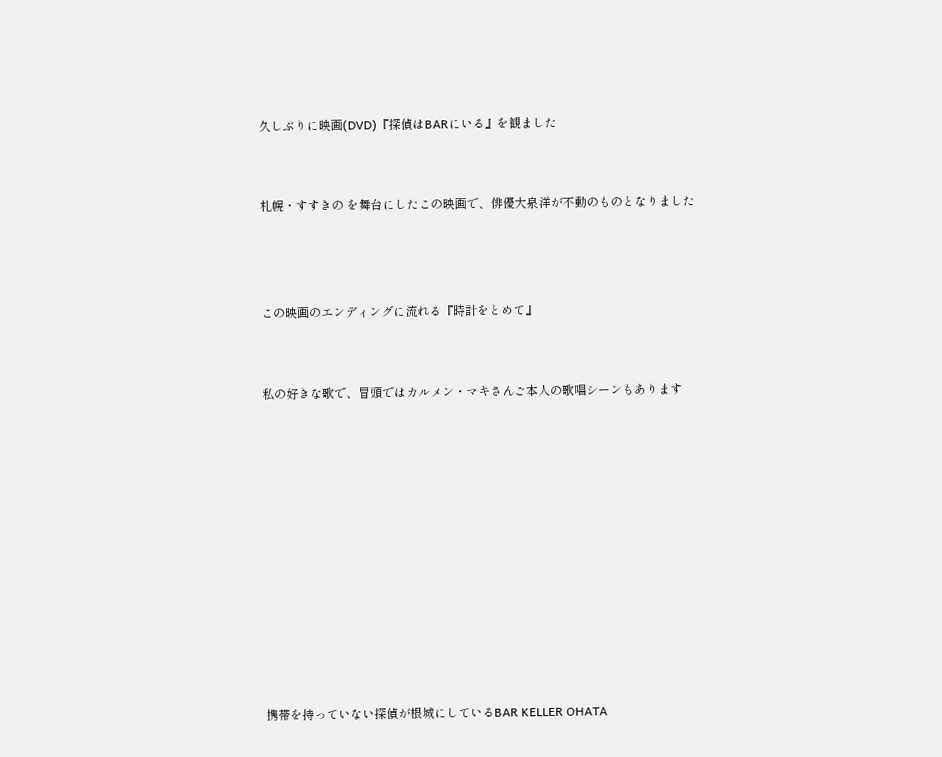久しぶりに映画(DVD)『探偵はBARにいる』を観ました


札幌・すすきの を舞台にしたこの映画で、俳優大泉洋が不動のものとなりました



この映画のエンディングに流れる『時計をとめて』


私の好きな歌で、冒頭ではカルメン・マキさんご本人の歌唱シーンもあります











携帯を持っていない探偵が根城にしているBAR KELLER OHATA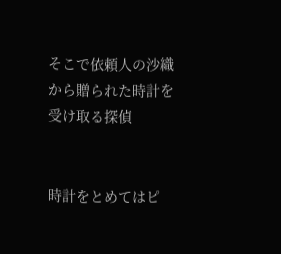そこで依頼人の沙織から贈られた時計を受け取る探偵


時計をとめてはピ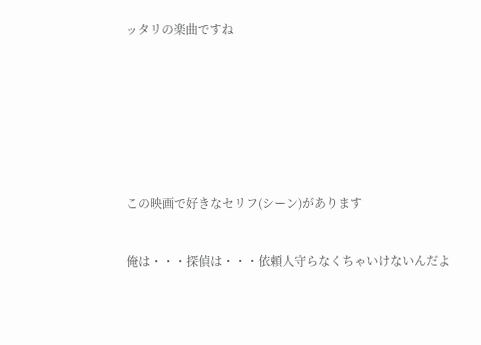ッタリの楽曲ですね








この映画で好きなセリフ(シーン)があります


俺は・・・探偵は・・・依頼人守らなくちゃいけないんだよ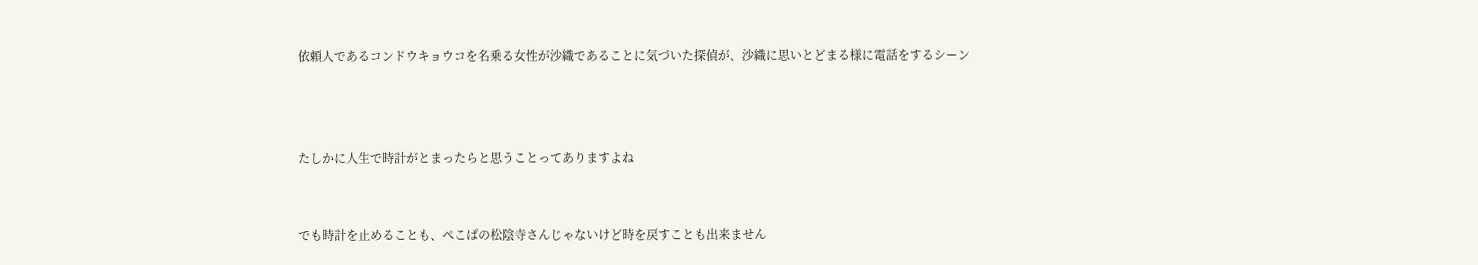依頼人であるコンドウキョウコを名乗る女性が沙織であることに気づいた探偵が、沙織に思いとどまる様に電話をするシーン



たしかに人生で時計がとまったらと思うことってありますよね


でも時計を止めることも、ぺこぱの松陰寺さんじゃないけど時を戻すことも出来ません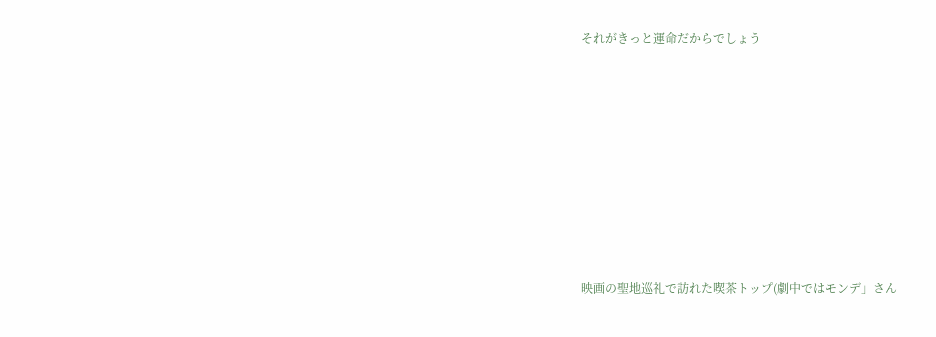それがきっと運命だからでしょう








映画の聖地巡礼で訪れた喫茶トップ(劇中ではモンデ」さん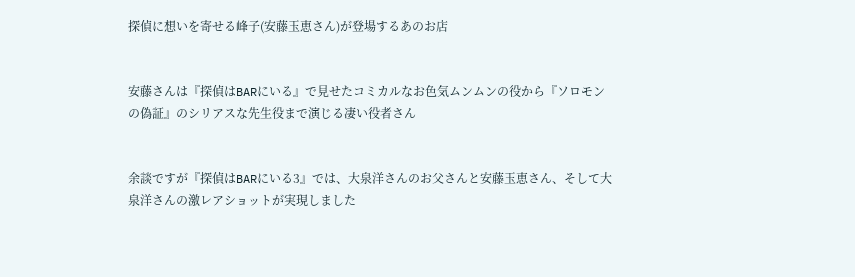探偵に想いを寄せる峰子(安藤玉恵さん)が登場するあのお店


安藤さんは『探偵はBARにいる』で見せたコミカルなお色気ムンムンの役から『ソロモンの偽証』のシリアスな先生役まで演じる凄い役者さん


余談ですが『探偵はBARにいる3』では、大泉洋さんのお父さんと安藤玉恵さん、そして大泉洋さんの激レアショットが実現しました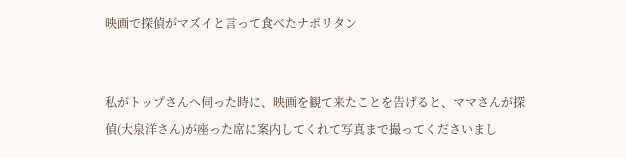映画で探偵がマズイと言って食べたナポリタン


私がトップさんへ伺った時に、映画を観て来たことを告げると、ママさんが探偵(大泉洋さん)が座った席に案内してくれて写真まで撮ってくださいまし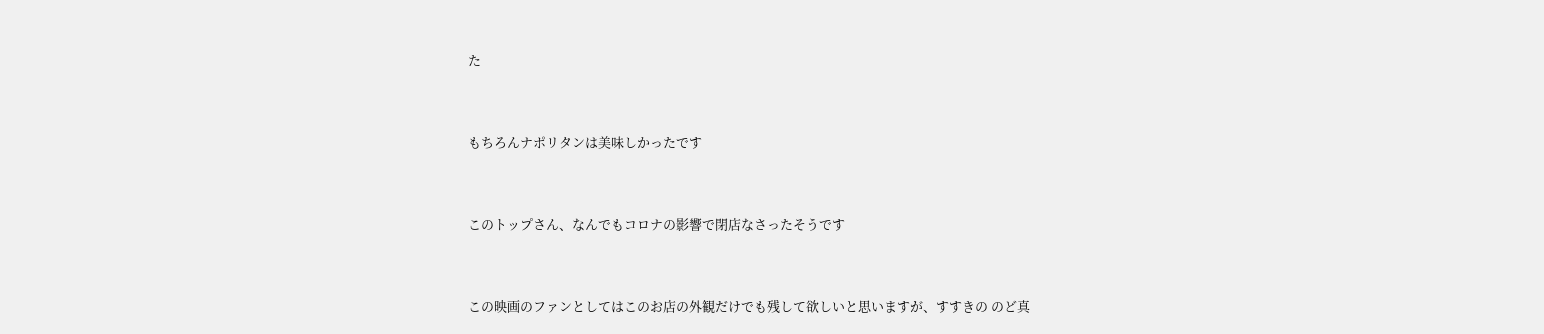た


もちろんナポリタンは美味しかったです


このトップさん、なんでもコロナの影響で閉店なさったそうです


この映画のファンとしてはこのお店の外観だけでも残して欲しいと思いますが、すすきの のど真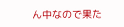ん中なので果た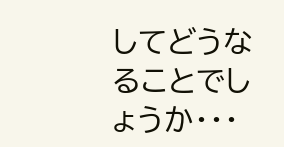してどうなることでしょうか・・・